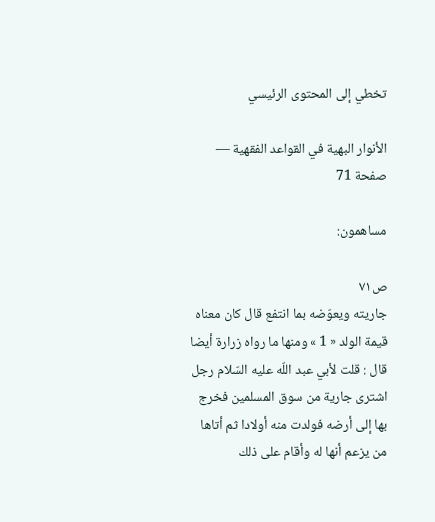تخطي إلى المحتوى الرئيسي

الأنوار البهية في القواعد الفقهية — صفحة 71

مساهمون:

ص٧١
جاريته ويعوّضه بما انتفع قال كان معناه قيمة الولد « 1 » ومنها ما رواه زرارة أيضا قال : قلت لأبي عبد اللّه عليه السّلام رجل اشترى جارية من سوق المسلمين فخرج بها إلى أرضه فولدت منه أولادا ثم أتاها من يزعم أنها له وأقام على ذلك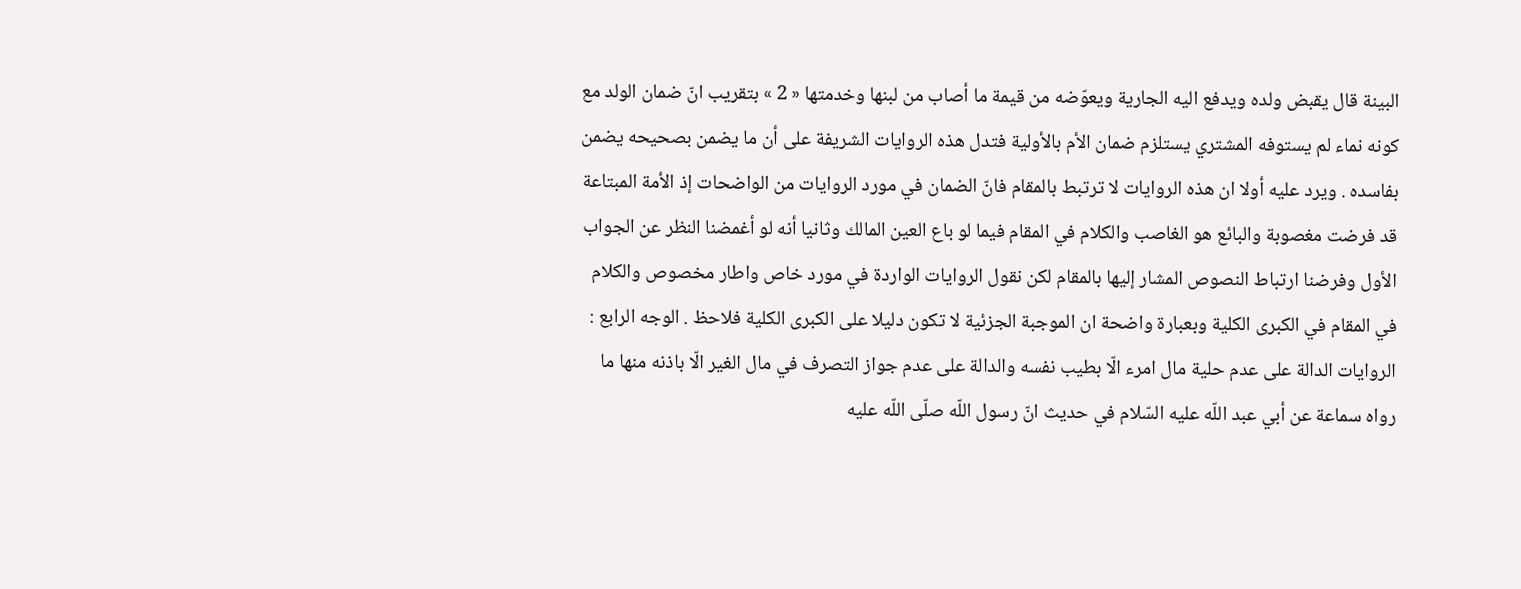البينة قال يقبض ولده ويدفع اليه الجارية ويعوّضه من قيمة ما أصاب من لبنها وخدمتها « 2 » بتقريب انّ ضمان الولد مع كونه نماء لم يستوفه المشتري يستلزم ضمان الأم بالأولية فتدل هذه الروايات الشريفة على أن ما يضمن بصحيحه يضمن بفاسده . ويرد عليه أولا ان هذه الروايات لا ترتبط بالمقام فانّ الضمان في مورد الروايات من الواضحات إذ الأمة المبتاعة قد فرضت مغصوبة والبائع هو الغاصب والكلام في المقام فيما لو باع العين المالك وثانيا أنه لو أغمضنا النظر عن الجواب الأول وفرضنا ارتباط النصوص المشار إليها بالمقام لكن نقول الروايات الواردة في مورد خاص واطار مخصوص والكلام في المقام في الكبرى الكلية وبعبارة واضحة ان الموجبة الجزئية لا تكون دليلا على الكبرى الكلية فلاحظ . الوجه الرابع : الروايات الدالة على عدم حلية مال امرء الّا بطيب نفسه والدالة على عدم جواز التصرف في مال الغير الّا باذنه منها ما رواه سماعة عن أبي عبد اللّه عليه السّلام في حديث انّ رسول اللّه صلّى اللّه عليه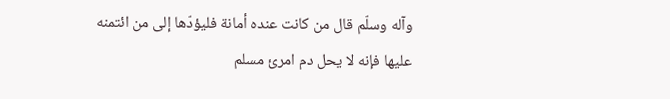وآله وسلّم قال من كانت عنده أمانة فليؤدّها إلى من ائتمنه عليها فإنه لا يحل دم امرئ مسلم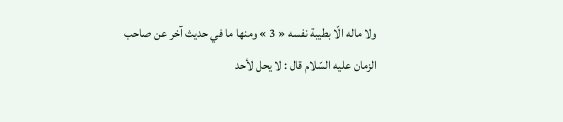ولا ماله الّا بطيبة نفسه « 3 » ومنها ما في حديث آخر عن صاحب الزمان عليه السّلام قال : لا يحل لأحد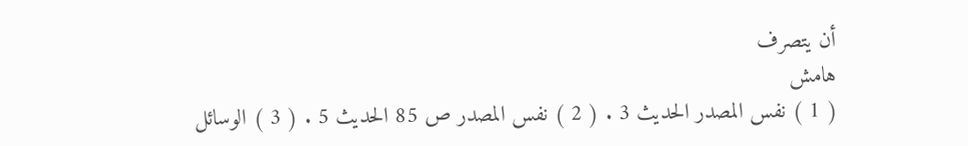أن يتصرف
هامش
( 1 ) نفس المصدر الحديث 3 . ( 2 ) نفس المصدر ص 85 الحديث 5 . ( 3 ) الوسائل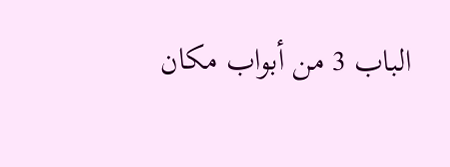الباب 3 من أبواب مكان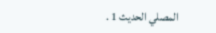المصلي الحديث 1 .